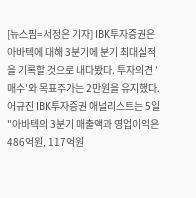[뉴스핌=서정은 기자] IBK투자증권은 아바텍에 대해 3분기에 분기 최대실적을 기록할 것으로 내다봤다. 투자의견 '매수'와 목표주가는 2만원을 유지했다.
어규진 IBK투자증권 애널리스트는 5일 "아바텍의 3분기 매출액과 영업이익은 486억원, 117억원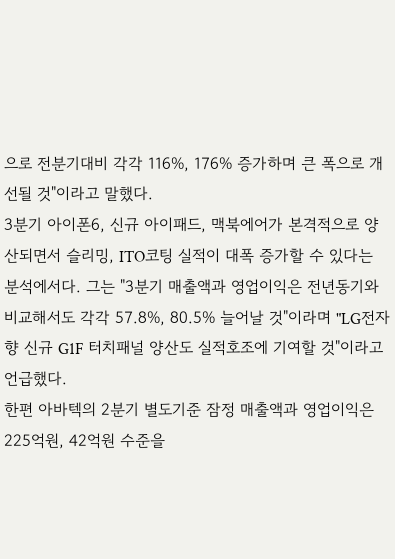으로 전분기대비 각각 116%, 176% 증가하며 큰 폭으로 개선될 것"이라고 말했다.
3분기 아이폰6, 신규 아이패드, 맥북에어가 본격적으로 양산되면서 슬리밍, ITO코팅 실적이 대폭 증가할 수 있다는 분석에서다. 그는 "3분기 매출액과 영업이익은 전년동기와 비교해서도 각각 57.8%, 80.5% 늘어날 것"이라며 "LG전자향 신규 G1F 터치패널 양산도 실적호조에 기여할 것"이라고 언급했다.
한편 아바텍의 2분기 별도기준 잠정 매출액과 영업이익은 225억원, 42억원 수준을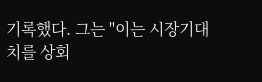기록했다. 그는 "이는 시장기대치를 상회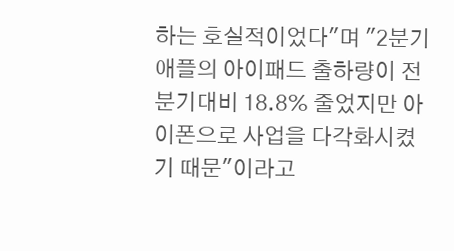하는 호실적이었다"며 "2분기 애플의 아이패드 출하량이 전분기대비 18.8% 줄었지만 아이폰으로 사업을 다각화시켰기 때문"이라고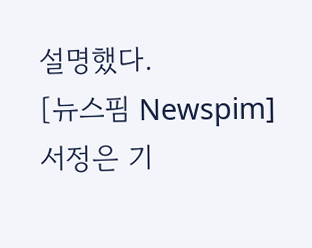설명했다.
[뉴스핌 Newspim] 서정은 기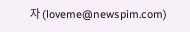자 (loveme@newspim.com)